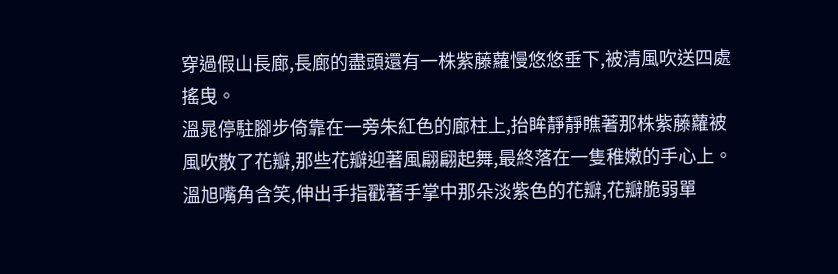穿過假山長廊,長廊的盡頭還有一株紫藤蘿慢悠悠垂下,被清風吹送四處搖曳。
溫晁停駐腳步倚靠在一旁朱紅色的廊柱上,抬眸靜靜瞧著那株紫藤蘿被風吹散了花瓣,那些花瓣迎著風翩翩起舞,最終落在一隻稚嫩的手心上。
溫旭嘴角含笑,伸出手指戳著手掌中那朵淡紫色的花瓣,花瓣脆弱單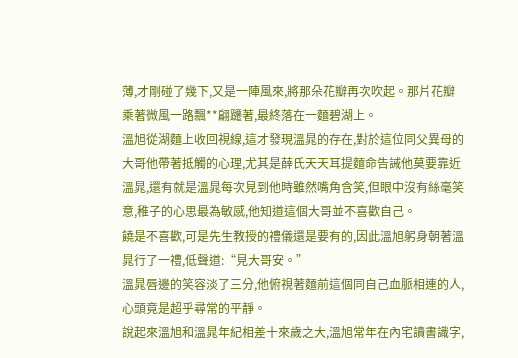薄,才剛碰了幾下,又是一陣風來,將那朵花瓣再次吹起。那片花瓣乘著微風一路飄**翩躚著,最終落在一麵碧湖上。
溫旭從湖麵上收回視線,這才發現溫晁的存在,對於這位同父異母的大哥他帶著抵觸的心理,尤其是薛氏天天耳提麵命告誡他莫要靠近溫晁,還有就是溫晁每次見到他時雖然嘴角含笑,但眼中沒有絲毫笑意,稚子的心思最為敏感,他知道這個大哥並不喜歡自己。
饒是不喜歡,可是先生教授的禮儀還是要有的,因此溫旭躬身朝著溫晁行了一禮,低聲道:“見大哥安。”
溫晁唇邊的笑容淡了三分,他俯視著麵前這個同自己血脈相連的人,心頭竟是超乎尋常的平靜。
說起來溫旭和溫晁年紀相差十來歲之大,溫旭常年在內宅讀書識字,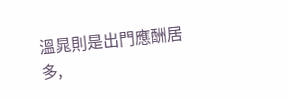溫晁則是出門應酬居多,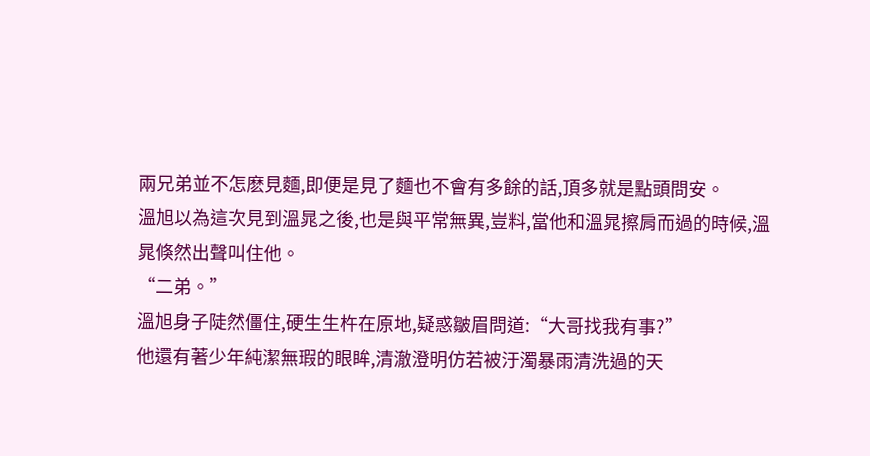兩兄弟並不怎麽見麵,即便是見了麵也不會有多餘的話,頂多就是點頭問安。
溫旭以為這次見到溫晁之後,也是與平常無異,豈料,當他和溫晁擦肩而過的時候,溫晁倏然出聲叫住他。
“二弟。”
溫旭身子陡然僵住,硬生生杵在原地,疑惑皺眉問道:“大哥找我有事?”
他還有著少年純潔無瑕的眼眸,清澈澄明仿若被汙濁暴雨清洗過的天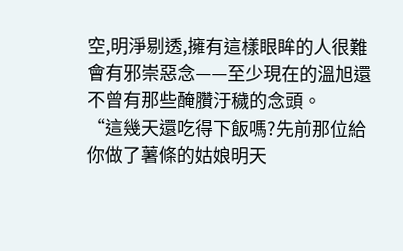空,明淨剔透,擁有這樣眼眸的人很難會有邪崇惡念——至少現在的溫旭還不曾有那些醃臢汙穢的念頭。
“這幾天還吃得下飯嗎?先前那位給你做了薯條的姑娘明天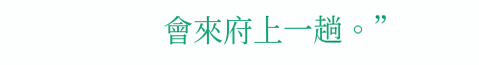會來府上一趟。”